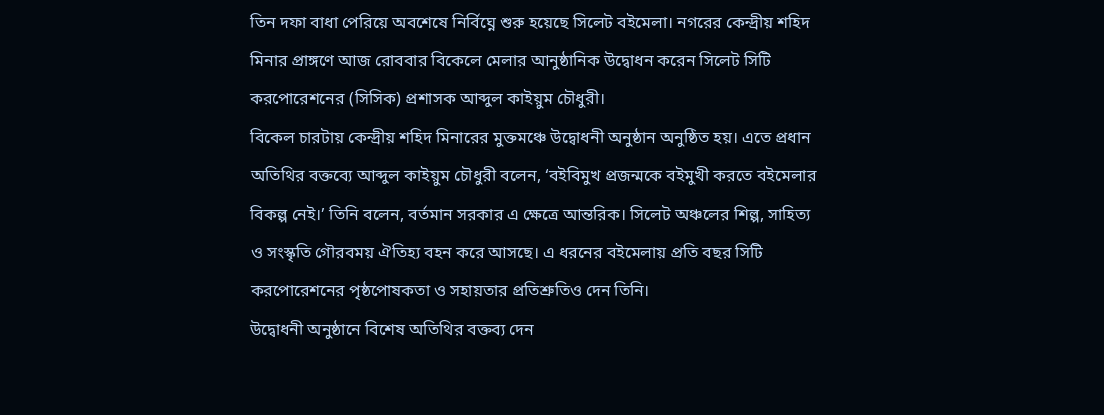তিন দফা বাধা পেরিয়ে অবশেষে নির্বিঘ্নে শুরু হয়েছে সিলেট বইমেলা। নগরের কেন্দ্রীয় শহিদ মিনার প্রাঙ্গণে আজ রোববার বিকেলে মেলার আনুষ্ঠানিক উদ্বোধন করেন সিলেট সিটি করপোরেশনের (সিসিক) প্রশাসক আব্দুল কাইয়ুম চৌধুরী।
বিকেল চারটায় কেন্দ্রীয় শহিদ মিনারের মুক্তমঞ্চে উদ্বোধনী অনুষ্ঠান অনুষ্ঠিত হয়। এতে প্রধান অতিথির বক্তব্যে আব্দুল কাইয়ুম চৌধুরী বলেন, ‘বইবিমুখ প্রজন্মকে বইমুখী করতে বইমেলার বিকল্প নেই।’ তিনি বলেন, বর্তমান সরকার এ ক্ষেত্রে আন্তরিক। সিলেট অঞ্চলের শিল্প, সাহিত্য ও সংস্কৃতি গৌরবময় ঐতিহ্য বহন করে আসছে। এ ধরনের বইমেলায় প্রতি বছর সিটি করপোরেশনের পৃষ্ঠপোষকতা ও সহায়তার প্রতিশ্রুতিও দেন তিনি।
উদ্বোধনী অনুষ্ঠানে বিশেষ অতিথির বক্তব্য দেন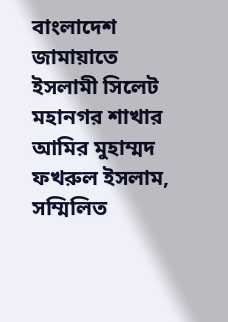বাংলাদেশ জামায়াতে ইসলামী সিলেট মহানগর শাখার আমির মুহাম্মদ ফখরুল ইসলাম, সম্মিলিত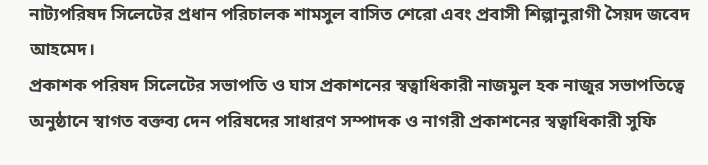নাট্যপরিষদ সিলেটের প্রধান পরিচালক শামসুল বাসিত শেরো এবং প্রবাসী শিল্পানুরাগী সৈয়দ জবেদ আহমেদ।
প্রকাশক পরিষদ সিলেটের সভাপতি ও ঘাস প্রকাশনের স্বত্বাধিকারী নাজমুল হক নাজুর সভাপতিত্বে অনুষ্ঠানে স্বাগত বক্তব্য দেন পরিষদের সাধারণ সম্পাদক ও নাগরী প্রকাশনের স্বত্বাধিকারী সুফি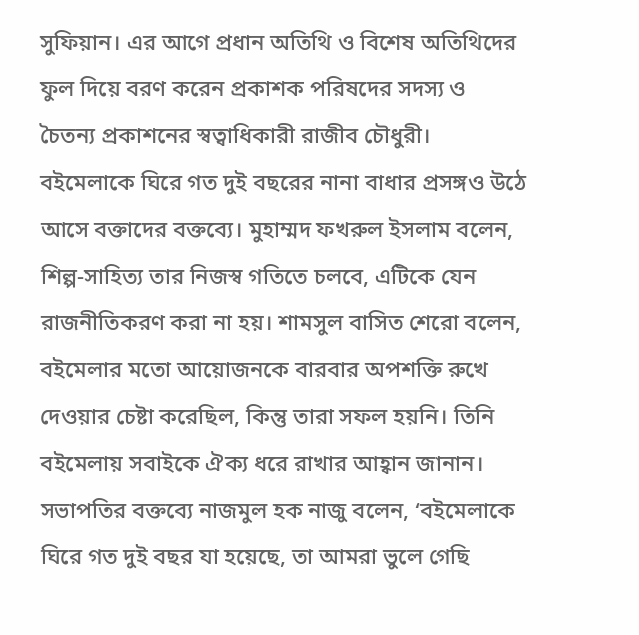সুফিয়ান। এর আগে প্রধান অতিথি ও বিশেষ অতিথিদের ফুল দিয়ে বরণ করেন প্রকাশক পরিষদের সদস্য ও চৈতন্য প্রকাশনের স্বত্বাধিকারী রাজীব চৌধুরী।
বইমেলাকে ঘিরে গত দুই বছরের নানা বাধার প্রসঙ্গও উঠে আসে বক্তাদের বক্তব্যে। মুহাম্মদ ফখরুল ইসলাম বলেন, শিল্প-সাহিত্য তার নিজস্ব গতিতে চলবে, এটিকে যেন রাজনীতিকরণ করা না হয়। শামসুল বাসিত শেরো বলেন, বইমেলার মতো আয়োজনকে বারবার অপশক্তি রুখে দেওয়ার চেষ্টা করেছিল, কিন্তু তারা সফল হয়নি। তিনি বইমেলায় সবাইকে ঐক্য ধরে রাখার আহ্বান জানান।
সভাপতির বক্তব্যে নাজমুল হক নাজু বলেন, ‘বইমেলাকে ঘিরে গত দুই বছর যা হয়েছে, তা আমরা ভুলে গেছি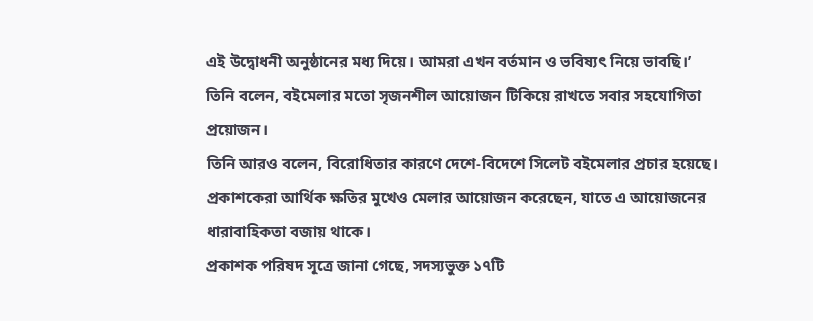এই উদ্বোধনী অনুষ্ঠানের মধ্য দিয়ে। আমরা এখন বর্তমান ও ভবিষ্যৎ নিয়ে ভাবছি।’ তিনি বলেন, বইমেলার মতো সৃজনশীল আয়োজন টিকিয়ে রাখতে সবার সহযোগিতা প্রয়োজন।
তিনি আরও বলেন, বিরোধিতার কারণে দেশে-বিদেশে সিলেট বইমেলার প্রচার হয়েছে। প্রকাশকেরা আর্থিক ক্ষতির মুখেও মেলার আয়োজন করেছেন, যাতে এ আয়োজনের ধারাবাহিকতা বজায় থাকে।
প্রকাশক পরিষদ সূত্রে জানা গেছে, সদস্যভুক্ত ১৭টি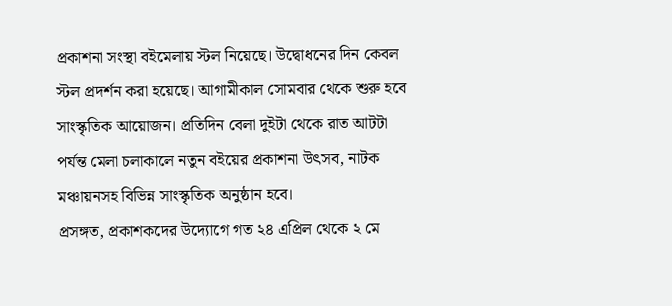প্রকাশনা সংস্থা বইমেলায় স্টল নিয়েছে। উদ্বোধনের দিন কেবল স্টল প্রদর্শন করা হয়েছে। আগামীকাল সোমবার থেকে শুরু হবে সাংস্কৃতিক আয়োজন। প্রতিদিন বেলা দুইটা থেকে রাত আটটা পর্যন্ত মেলা চলাকালে নতুন বইয়ের প্রকাশনা উৎসব, নাটক মঞ্চায়নসহ বিভিন্ন সাংস্কৃতিক অনুষ্ঠান হবে।
প্রসঙ্গত, প্রকাশকদের উদ্যোগে গত ২৪ এপ্রিল থেকে ২ মে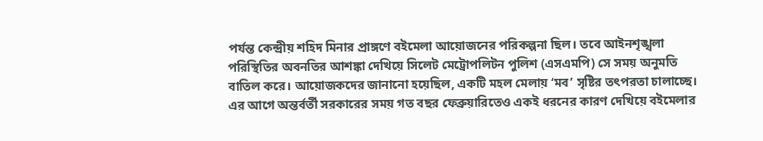পর্যন্ত কেন্দ্রীয় শহিদ মিনার প্রাঙ্গণে বইমেলা আয়োজনের পরিকল্পনা ছিল। তবে আইনশৃঙ্খলা পরিস্থিতির অবনতির আশঙ্কা দেখিয়ে সিলেট মেট্রোপলিটন পুলিশ (এসএমপি) সে সময় অনুমতি বাতিল করে। আয়োজকদের জানানো হয়েছিল, একটি মহল মেলায় ‘মব’ সৃষ্টির তৎপরতা চালাচ্ছে।
এর আগে অন্তর্বর্তী সরকারের সময় গত বছর ফেব্রুয়ারিতেও একই ধরনের কারণ দেখিয়ে বইমেলার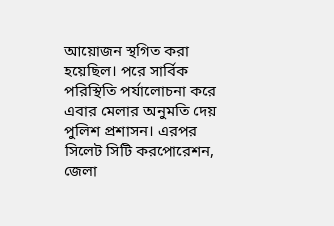আয়োজন স্থগিত করা হয়েছিল। পরে সার্বিক পরিস্থিতি পর্যালোচনা করে এবার মেলার অনুমতি দেয় পুলিশ প্রশাসন। এরপর সিলেট সিটি করপোরেশন, জেলা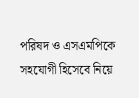পরিষদ ও এসএমপিকে সহযোগী হিসেবে নিয়ে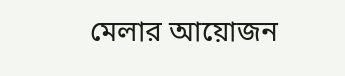মেলার আয়োজন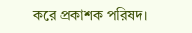করে প্রকাশক পরিষদ।